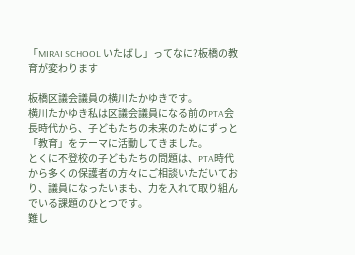「MIRAI SCHOOL いたばし」ってなに?板橋の教育が変わります

板橋区議会議員の横川たかゆきです。
横川たかゆき私は区議会議員になる前のPTA会長時代から、子どもたちの未来のためにずっと「教育」をテーマに活動してきました。
とくに不登校の子どもたちの問題は、PTA時代から多くの保護者の方々にご相談いただいており、議員になったいまも、力を入れて取り組んでいる課題のひとつです。
難し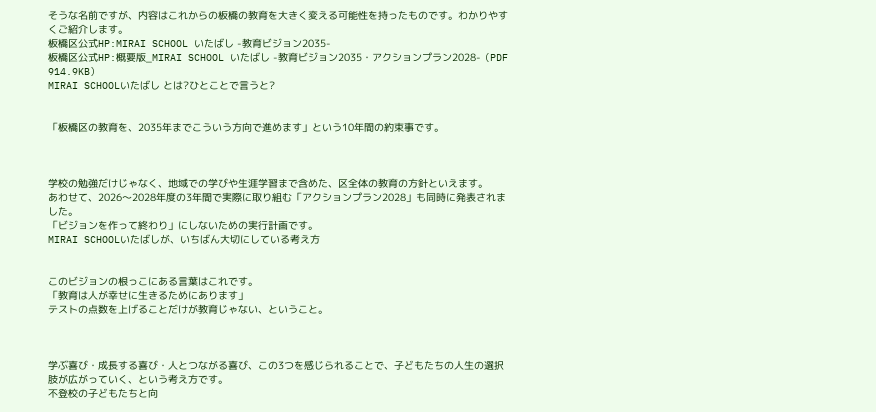そうな名前ですが、内容はこれからの板橋の教育を大きく変える可能性を持ったものです。わかりやすくご紹介します。
板橋区公式HP:MIRAI SCHOOL いたばし -教育ビジョン2035-
板橋区公式HP:概要版_MIRAI SCHOOL いたばし -教育ビジョン2035・アクションプラン2028- (PDF 914.9KB)
MIRAI SCHOOLいたばし とは?ひとことで言うと?


「板橋区の教育を、2035年までこういう方向で進めます」という10年間の約束事です。



学校の勉強だけじゃなく、地域での学びや生涯学習まで含めた、区全体の教育の方針といえます。
あわせて、2026〜2028年度の3年間で実際に取り組む「アクションプラン2028」も同時に発表されました。
「ビジョンを作って終わり」にしないための実行計画です。
MIRAI SCHOOLいたばしが、いちばん大切にしている考え方


このビジョンの根っこにある言葉はこれです。
「教育は人が幸せに生きるためにあります」
テストの点数を上げることだけが教育じゃない、ということ。



学ぶ喜び・成長する喜び・人とつながる喜び、この3つを感じられることで、子どもたちの人生の選択肢が広がっていく、という考え方です。
不登校の子どもたちと向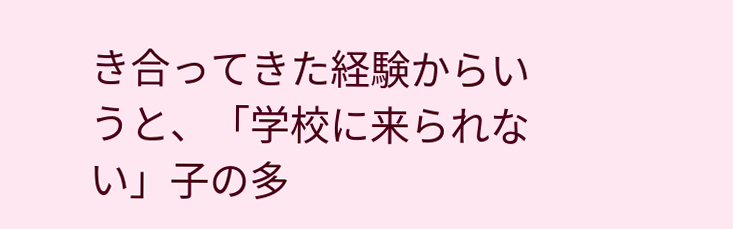き合ってきた経験からいうと、「学校に来られない」子の多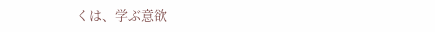くは、学ぶ意欲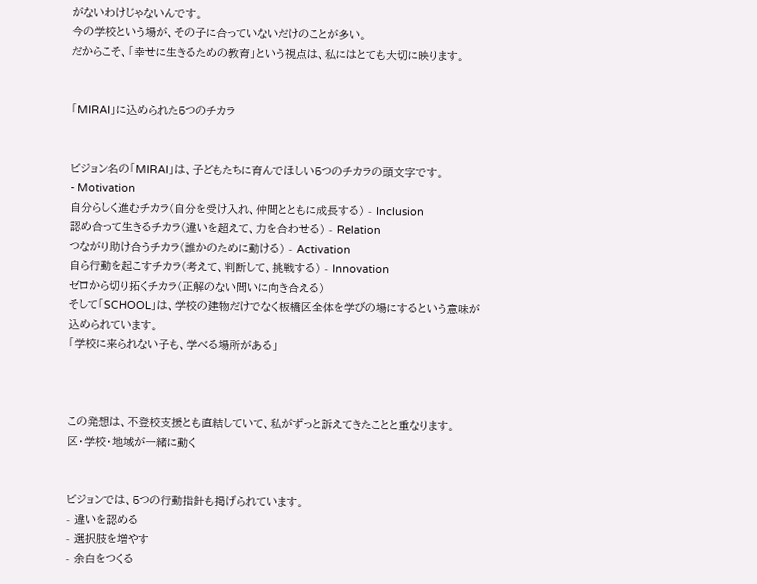がないわけじゃないんです。
今の学校という場が、その子に合っていないだけのことが多い。
だからこそ、「幸せに生きるための教育」という視点は、私にはとても大切に映ります。


「MIRAI」に込められた5つのチカラ


ビジョン名の「MIRAI」は、子どもたちに育んでほしい5つのチカラの頭文字です。
- Motivation
自分らしく進むチカラ(自分を受け入れ、仲間とともに成長する) - Inclusion
認め合って生きるチカラ(違いを超えて、力を合わせる) - Relation
つながり助け合うチカラ(誰かのために動ける) - Activation
自ら行動を起こすチカラ(考えて、判断して、挑戦する) - Innovation
ゼロから切り拓くチカラ(正解のない問いに向き合える)
そして「SCHOOL」は、学校の建物だけでなく板橋区全体を学びの場にするという意味が込められています。
「学校に来られない子も、学べる場所がある」



この発想は、不登校支援とも直結していて、私がずっと訴えてきたことと重なります。
区・学校・地域が一緒に動く


ビジョンでは、5つの行動指針も掲げられています。
- 違いを認める
- 選択肢を増やす
- 余白をつくる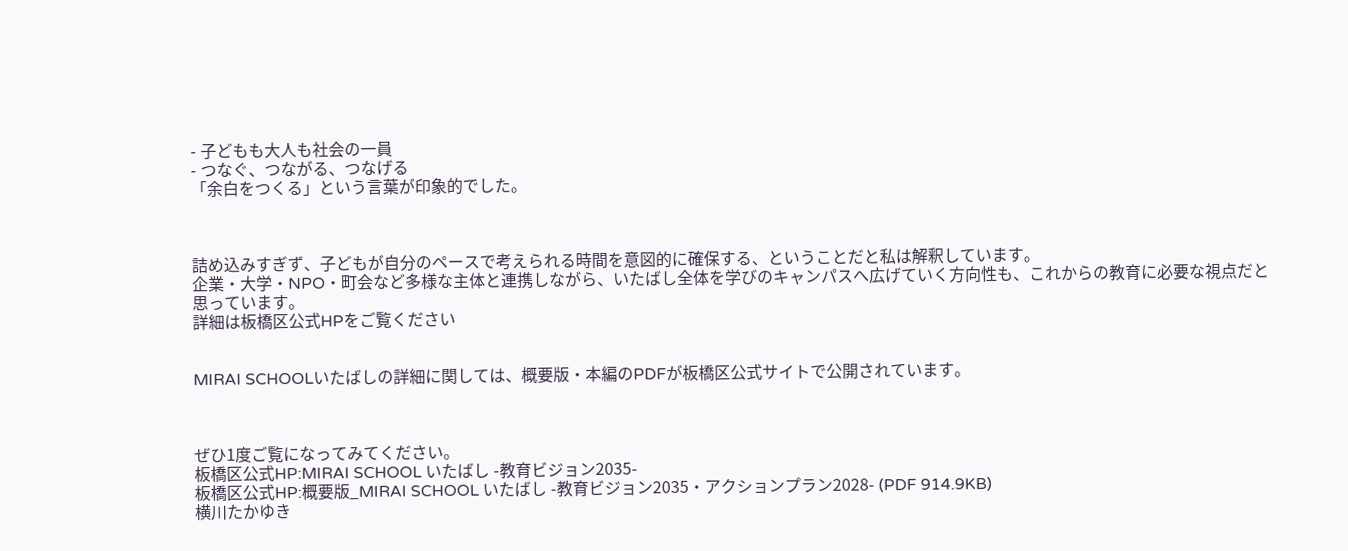- 子どもも大人も社会の一員
- つなぐ、つながる、つなげる
「余白をつくる」という言葉が印象的でした。



詰め込みすぎず、子どもが自分のペースで考えられる時間を意図的に確保する、ということだと私は解釈しています。
企業・大学・NPO・町会など多様な主体と連携しながら、いたばし全体を学びのキャンパスへ広げていく方向性も、これからの教育に必要な視点だと思っています。
詳細は板橋区公式HPをご覧ください


MIRAI SCHOOLいたばしの詳細に関しては、概要版・本編のPDFが板橋区公式サイトで公開されています。



ぜひ1度ご覧になってみてください。
板橋区公式HP:MIRAI SCHOOL いたばし -教育ビジョン2035-
板橋区公式HP:概要版_MIRAI SCHOOL いたばし -教育ビジョン2035・アクションプラン2028- (PDF 914.9KB)
横川たかゆき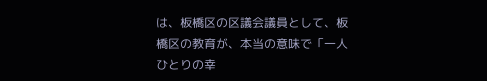は、板橋区の区議会議員として、板橋区の教育が、本当の意味で「一人ひとりの幸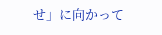せ」に向かって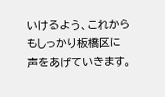いけるよう、これからもしっかり板橋区に声をあげていきます。